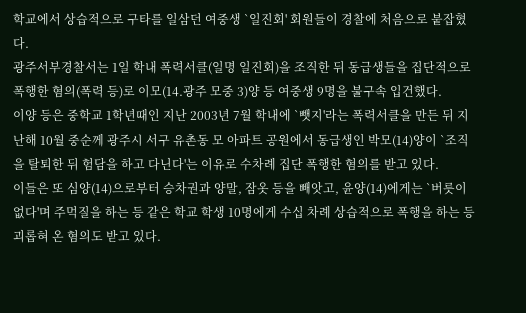학교에서 상습적으로 구타를 일삼던 여중생 `일진회' 회원들이 경찰에 처음으로 붙잡혔다.
광주서부경찰서는 1일 학내 폭력서클(일명 일진회)을 조직한 뒤 동급생들을 집단적으로 폭행한 혐의(폭력 등)로 이모(14.광주 모중 3)양 등 여중생 9명을 불구속 입건했다.
이양 등은 중학교 1학년때인 지난 2003년 7월 학내에 `뺏지'라는 폭력서클을 만든 뒤 지난해 10월 중순께 광주시 서구 유촌동 모 아파트 공원에서 동급생인 박모(14)양이 `조직을 탈퇴한 뒤 험담을 하고 다닌다'는 이유로 수차례 집단 폭행한 혐의를 받고 있다.
이들은 또 심양(14)으로부터 승차권과 양말, 잠옷 등을 빼앗고, 윤양(14)에게는 `버릇이 없다'며 주먹질을 하는 등 같은 학교 학생 10명에게 수십 차례 상습적으로 폭행을 하는 등 괴롭혀 온 혐의도 받고 있다.